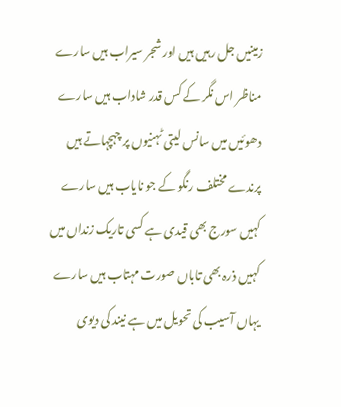زمینیں جل رہیں ہیں اور شجر سیراب ہیں سارے
مناظر اس نگر کے کس قدر شاداب ہیں سارے
دھوئیں میں سانس لیتی ٹہنیوں پر چہچہاتے ہیں
پرندے مختلف رنگو کے جو نایاب ہیں سارے
کہیں سورج بھی قیدی ہے کسی تاریک زنداں میں
کہیں ذرہ بھی تاباں صورت مہتاب ہیں سارے
یہاں آسیب کی تحویل میں ہے نیند کی دیوی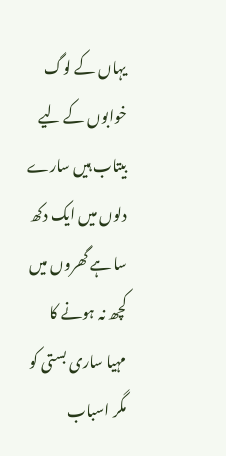یہاں کے لوگ خوابوں کے لیے بیتاب ہیں سارے
دلوں میں ایک دکھ سا ہے گھروں میں کچھ نہ ہونے کا
مہیا ساری بستی کو مگر اسباب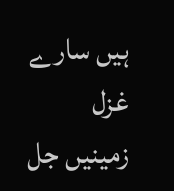ہیں سارے
غزل
زمینیں جل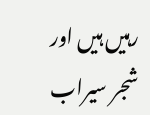رہیں ہیں اور شجر سیراب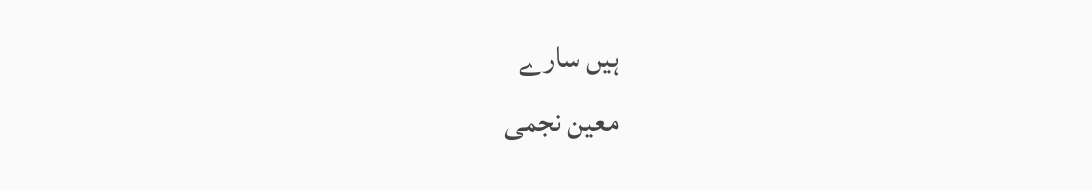ہیں سارے
معین نجمی